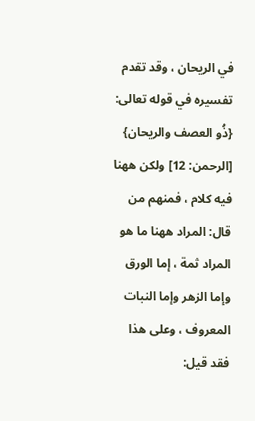في الريحان ، وقد تقدم تفسيره في قوله تعالى: {ذُو العصف والريحان} [الرحمن: 12] ولكن ههنا فيه كلام ، فمنهم من قال: المراد ههنا ما هو المراد ثمة ، إما الورق وإما الزهر وإما النبات المعروف ، وعلى هذا فقد قيل: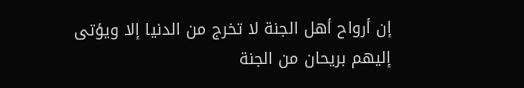إن أرواح أهل الجنة لا تخرج من الدنيا إلا ويؤتى إليهم بريحان من الجنة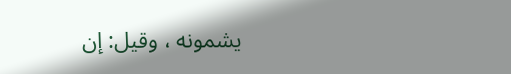يشمونه ، وقيل: إن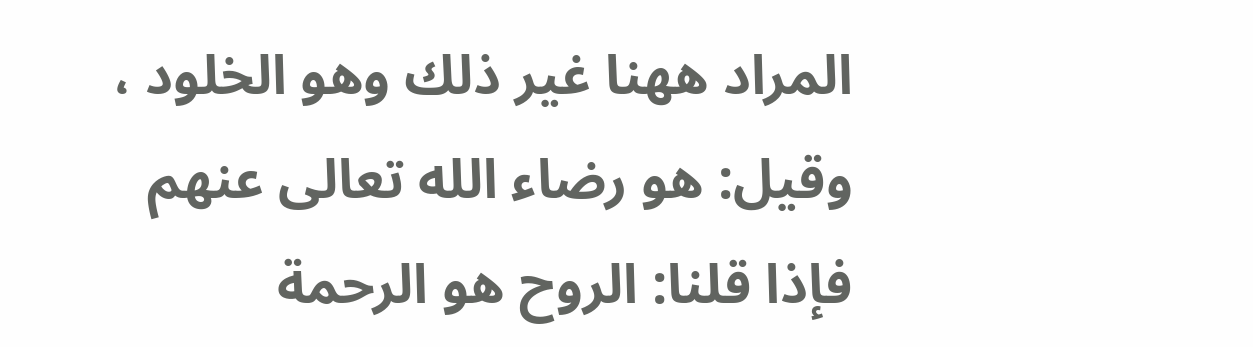المراد ههنا غير ذلك وهو الخلود ، وقيل: هو رضاء الله تعالى عنهم فإذا قلنا: الروح هو الرحمة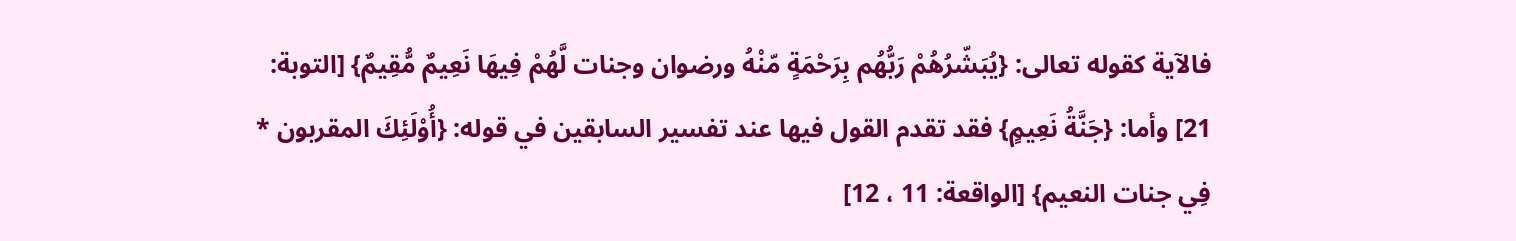فالآية كقوله تعالى: {يُبَشّرُهُمْ رَبُّهُم بِرَحْمَةٍ مّنْهُ ورضوان وجنات لَّهُمْ فِيهَا نَعِيمٌ مُّقِيمٌ} [التوبة: 21] وأما: {جَنَّةُ نَعِيمٍ} فقد تقدم القول فيها عند تفسير السابقين في قوله: {أُوْلَئِكَ المقربون * فِي جنات النعيم} [الواقعة: 11 ، 12]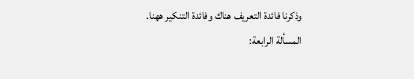وذكرنا فائدة التعريف هناك وفائدة التنكير ههنا.
المسألة الرابعة: